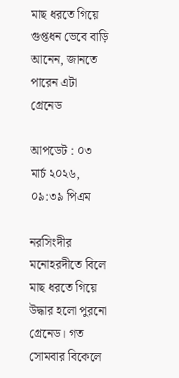মাছ ধরতে গিয়ে গুপ্তধন ভেবে বাড়ি আনেন, জানতে পারেন এটা গ্রেনেড

আপডেট : ০৩ মার্চ ২০২৬, ০৯:৩৯ পিএম

নরসিংদীর মনোহরদীতে বিলে মাছ ধরতে গিয়ে উদ্ধার হলো পুরনো গ্রেনেড। গত সোমবার বিকেলে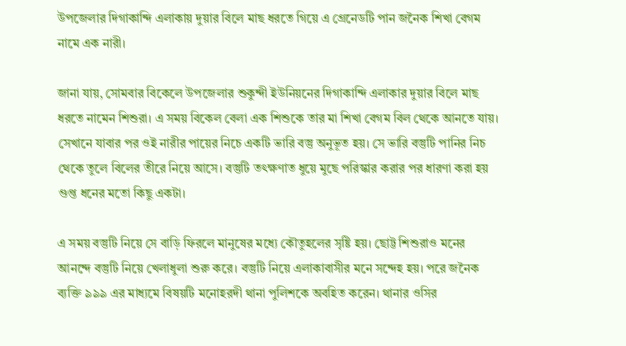উপজেলার দিগাকান্দি এলাকায় দুয়ার বিলে মাছ ধরতে গিয়ে এ গ্রেনেডটি পান জনৈক শিখা বেগম নামে এক নারী।

জানা যায়, সোমবার বিকেলে উপজেলার শুকুন্দী ইউনিয়নের দিগাকান্দি এলাকার দুয়ার বিলে মাছ ধরতে নামেন শিশুরা। এ সময় বিকেল বেলা এক শিশুকে তার মা শিখা বেগম বিল থেকে আনতে যায়। সেখানে যাবার পর ওই নারীর পায়ের নিচে একটি ভারি বস্তু অনুভূত হয়। সে ভারি বস্তুটি পানির নিচ থেকে তুলে বিলের তীরে নিয়ে আসে। বস্তুটি তৎক্ষণাত ধুয়ে মুছে পরিস্কার করার পর ধারণা করা হয় গুপ্ত ধনের মতো কিছু একটা।

এ সময় বস্তুটি নিয়ে সে বাড়ি ফিরলে মানুষের মধ্যে কৌতুহলের সৃষ্টি হয়। ছোট্ট শিশুরাও মনের আনন্দে বস্তুটি নিয়ে খেলাধুলা শুরু করে। বস্তুটি নিয়ে এলাকাবাসীর মনে সন্দেহ হয়। পরে জনৈক ব্যক্তি ৯৯৯ এর মাধ্যমে বিষয়টি মনোহরদী থানা পুলিশকে অবহিত করেন। থানার ওসির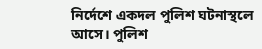নির্দেশে একদল পুলিশ ঘটনাস্থলে আসে। পুলিশ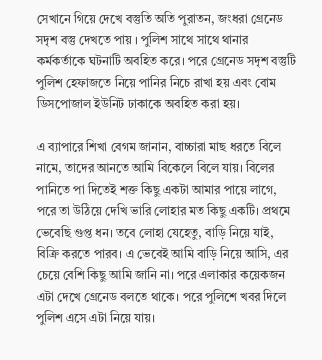সেখানে গিয়ে দেখে বস্তুতি অতি পুরাতন, জংধরা গ্রেনেড সদৃশ বস্তু দেখতে পায় । পুলিশ সাথে সাথে থানার কর্মকর্তাকে ঘটনাটি অবহিত করে। পরে গ্রেনেড সদৃশ বস্তুটি পুলিশ হেফাজতে নিয়ে পানির নিচে রাখা হয় এবং বোম ডিসপোজাল ইউনিট ঢাকাকে অবহিত করা হয়।

এ ব্যাপারে শিখা বেগম জানান, বাচ্চারা মাছ ধরতে বিলে নামে, তাদের আনতে আমি বিকেলে বিলে যায়। বিলের পানিতে পা দিতেই শক্ত কিছু একটা আমার পায়ে লাগে, পরে তা উঠিয়ে দেখি ভারি লোহার মত কিছু একটি। প্রথমে ভেবেছি গুপ্ত ধন। তবে লোহা যেহেতু, বাড়ি নিয়ে যাই, বিক্রি করতে পারব। এ ভেবেই আমি বাড়ি নিয়ে আসি, এর চেয়ে বেশি কিছু আমি জানি না। পরে এলাকার কয়েকজন এটা দেখে গ্রেনেড বলতে থাকে। পরে পুলিশে খবর দিলে পুলিশ এসে এটা নিয়ে যায়।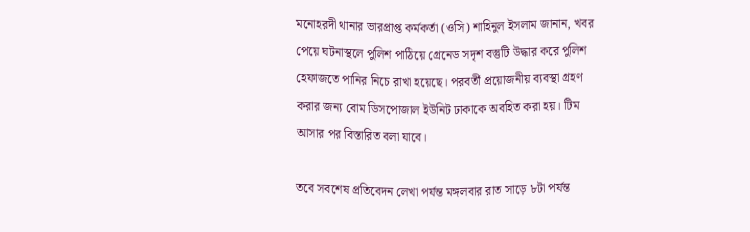মনোহরদী থানার ভারপ্রাপ্ত কর্মকর্তা (ওসি) শাহিনুল ইসলাম জানান, খবর পেয়ে ঘটনাস্থলে পুলিশ পাঠিয়ে গ্রেনেড সদৃশ বস্তুটি উদ্ধার করে পুলিশ হেফাজতে পানির নিচে রাখা হয়েছে। পরবর্তী প্রয়োজনীয় ব্যবস্থা গ্রহণ করার জন্য বোম ডিসপোজাল ইউনিট ঢাকাকে অবহিত করা হয়। টিম আসার পর বিস্তারিত বলা যাবে।

তবে সবশেষ প্রতিবেদন লেখা পর্যন্ত মঙ্গলবার রাত সাড়ে ৮টা পর্যন্ত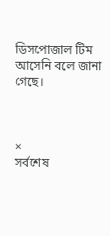ডিসপোজাল টিম আসেনি বলে জানা গেছে।



×
সর্বশেষ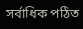সর্বাধিক পঠিত